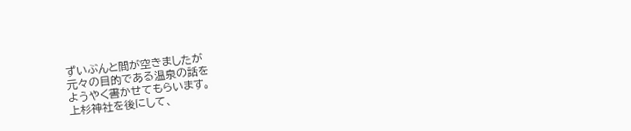ずいぶんと間が空きましたが
元々の目的である温泉の話を
ようやく書かせてもらいます。
上杉神社を後にして、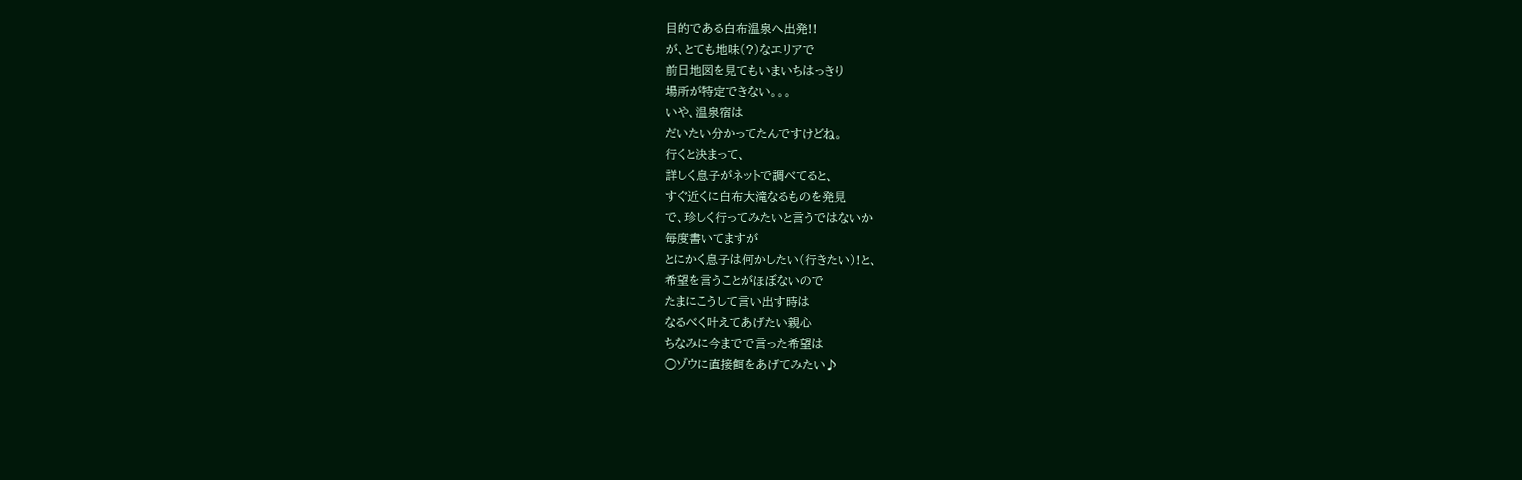目的である白布温泉へ出発!!
が、とても地味(?)なエリアで
前日地図を見てもいまいちはっきり
場所が特定できない。。。
いや、温泉宿は
だいたい分かってたんですけどね。
行くと決まって、
詳しく息子がネットで調べてると、
すぐ近くに白布大滝なるものを発見
で、珍しく行ってみたいと言うではないか
毎度書いてますが
とにかく息子は何かしたい(行きたい)!と、
希望を言うことがほぼないので
たまにこうして言い出す時は
なるべく叶えてあげたい親心
ちなみに今までで言った希望は
○ゾウに直接餌をあげてみたい♪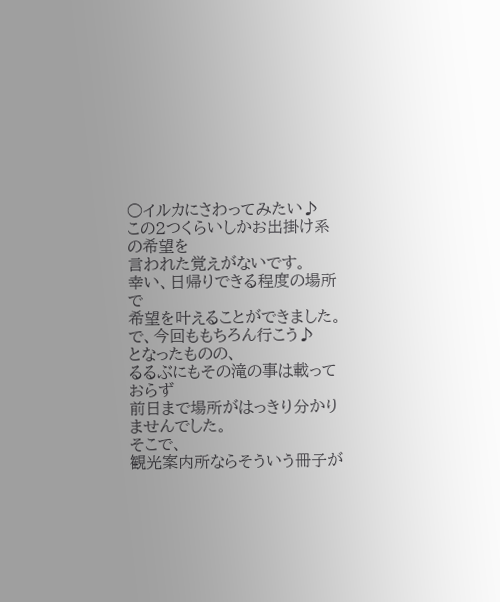○イルカにさわってみたい♪
この2つくらいしかお出掛け系の希望を
言われた覚えがないです。
幸い、日帰りできる程度の場所で
希望を叶えることができました。
で、今回ももちろん行こう♪
となったものの、
るるぶにもその滝の事は載っておらず
前日まで場所がはっきり分かりませんでした。
そこで、
観光案内所ならそういう冊子が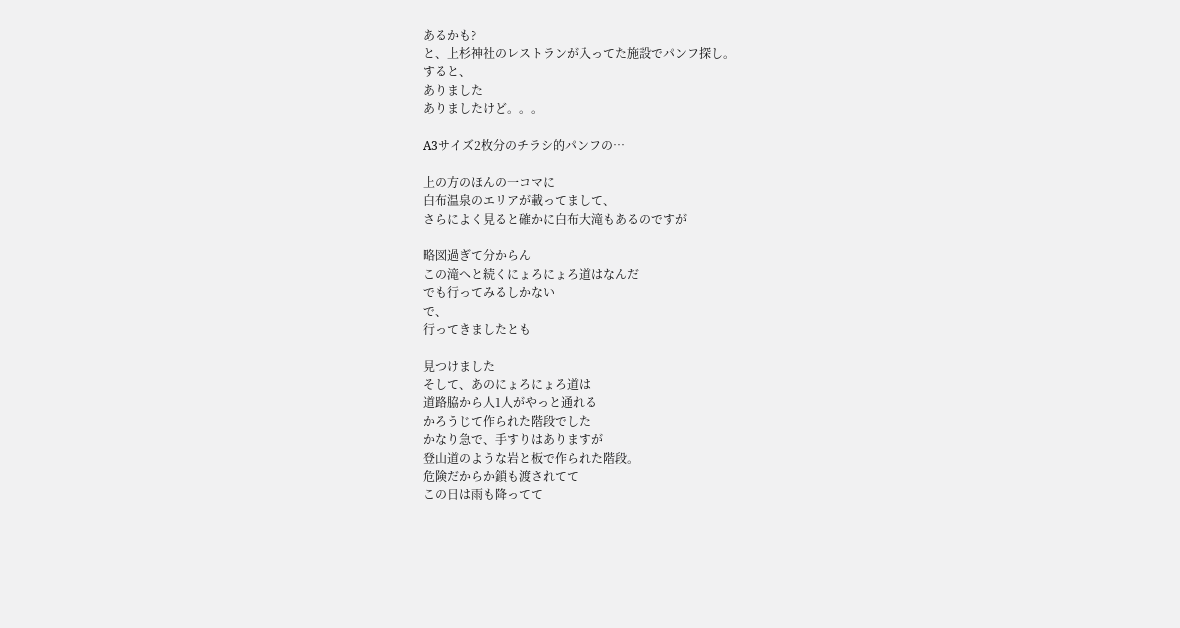あるかも?
と、上杉神社のレストランが入ってた施設でパンフ探し。
すると、
ありました
ありましたけど。。。

A3サイズ2枚分のチラシ的パンフの…

上の方のほんの一コマに
白布温泉のエリアが載ってまして、
さらによく見ると確かに白布大滝もあるのですが

略図過ぎて分からん
この滝へと続くにょろにょろ道はなんだ
でも行ってみるしかない
で、
行ってきましたとも

見つけました
そして、あのにょろにょろ道は
道路脇から人1人がやっと通れる
かろうじて作られた階段でした
かなり急で、手すりはありますが
登山道のような岩と板で作られた階段。
危険だからか鎖も渡されてて
この日は雨も降ってて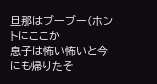旦那はブーブー(ホントにここか
息子は怖い怖いと今にも帰りたそ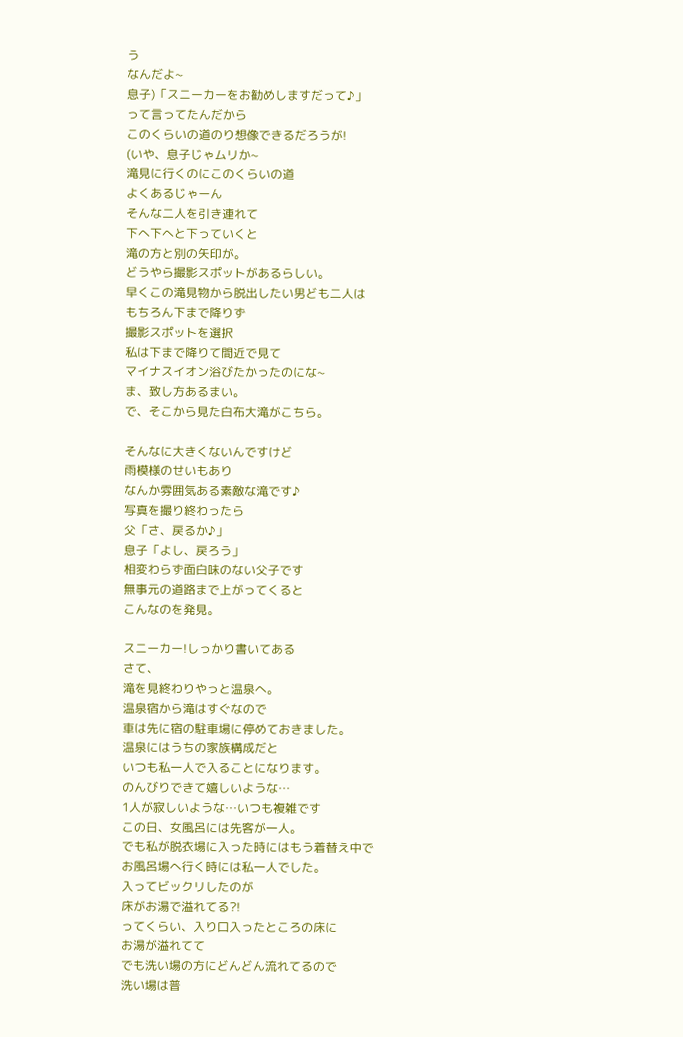う
なんだよ~
息子)「スニーカーをお勧めしますだって♪」
って言ってたんだから
このくらいの道のり想像できるだろうが!
(いや、息子じゃムリか~
滝見に行くのにこのくらいの道
よくあるじゃーん
そんな二人を引き連れて
下へ下へと下っていくと
滝の方と別の矢印が。
どうやら撮影スポットがあるらしい。
早くこの滝見物から脱出したい男ども二人は
もちろん下まで降りず
撮影スポットを選択
私は下まで降りて間近で見て
マイナスイオン浴びたかったのにな~
ま、致し方あるまい。
で、そこから見た白布大滝がこちら。

そんなに大きくないんですけど
雨模様のせいもあり
なんか雰囲気ある素敵な滝です♪
写真を撮り終わったら
父「さ、戻るか♪」
息子「よし、戻ろう」
相変わらず面白味のない父子です
無事元の道路まで上がってくると
こんなのを発見。

スニーカー!しっかり書いてある
さて、
滝を見終わりやっと温泉へ。
温泉宿から滝はすぐなので
車は先に宿の駐車場に停めておきました。
温泉にはうちの家族構成だと
いつも私一人で入ることになります。
のんびりできて嬉しいような…
1人が寂しいような…いつも複雑です
この日、女風呂には先客が一人。
でも私が脱衣場に入った時にはもう着替え中で
お風呂場へ行く時には私一人でした。
入ってビックリしたのが
床がお湯で溢れてる?!
ってくらい、入り口入ったところの床に
お湯が溢れてて
でも洗い場の方にどんどん流れてるので
洗い場は普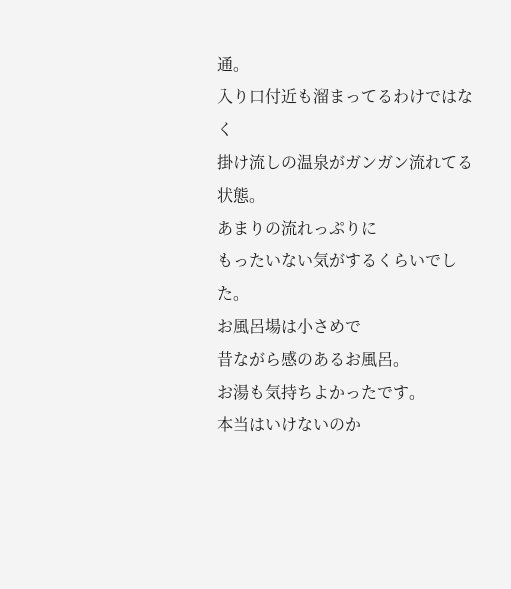通。
入り口付近も溜まってるわけではなく
掛け流しの温泉がガンガン流れてる状態。
あまりの流れっぷりに
もったいない気がするくらいでした。
お風呂場は小さめで
昔ながら感のあるお風呂。
お湯も気持ちよかったです。
本当はいけないのか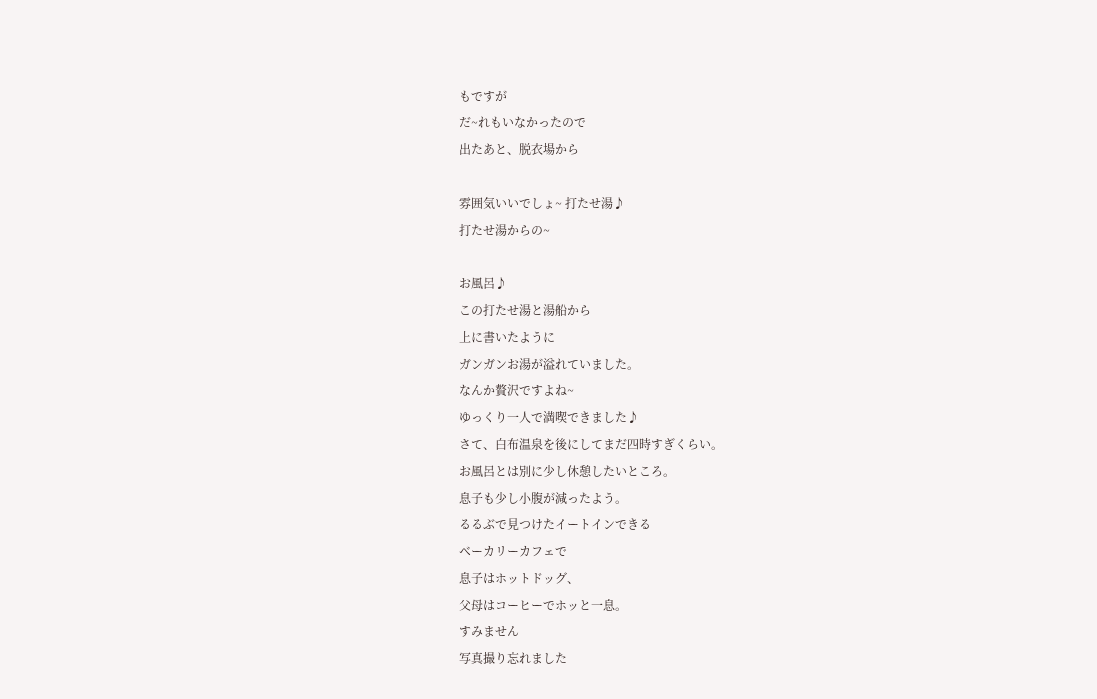もですが
だ~れもいなかったので
出たあと、脱衣場から

雰囲気いいでしょ~ 打たせ湯♪
打たせ湯からの~

お風呂♪
この打たせ湯と湯船から
上に書いたように
ガンガンお湯が溢れていました。
なんか贅沢ですよね~
ゆっくり一人で満喫できました♪
さて、白布温泉を後にしてまだ四時すぎくらい。
お風呂とは別に少し休憩したいところ。
息子も少し小腹が減ったよう。
るるぶで見つけたイートインできる
ベーカリーカフェで
息子はホットドッグ、
父母はコーヒーでホッと一息。
すみません
写真撮り忘れました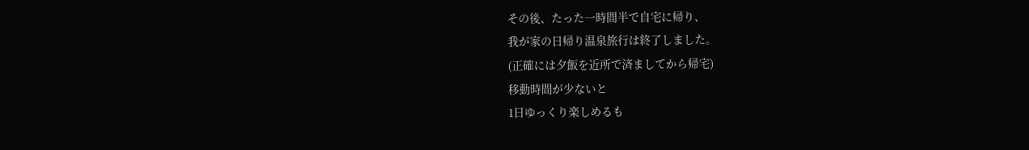その後、たった一時間半で自宅に帰り、
我が家の日帰り温泉旅行は終了しました。
(正確には夕飯を近所で済ましてから帰宅)
移動時間が少ないと
1日ゆっくり楽しめるも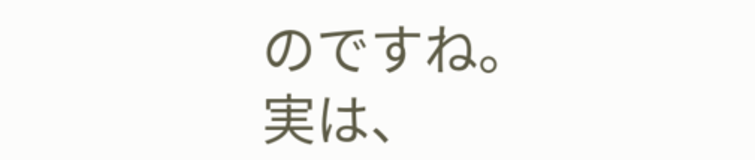のですね。
実は、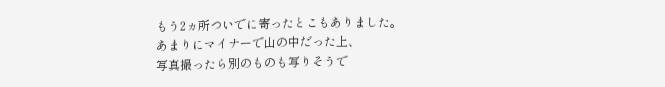もう2ヵ所ついでに寄ったとこもありました。
あまりにマイナーで山の中だった上、
写真撮ったら別のものも写りそうで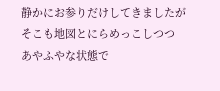静かにお参りだけしてきましたが
そこも地図とにらめっこしつつ
あやふやな状態で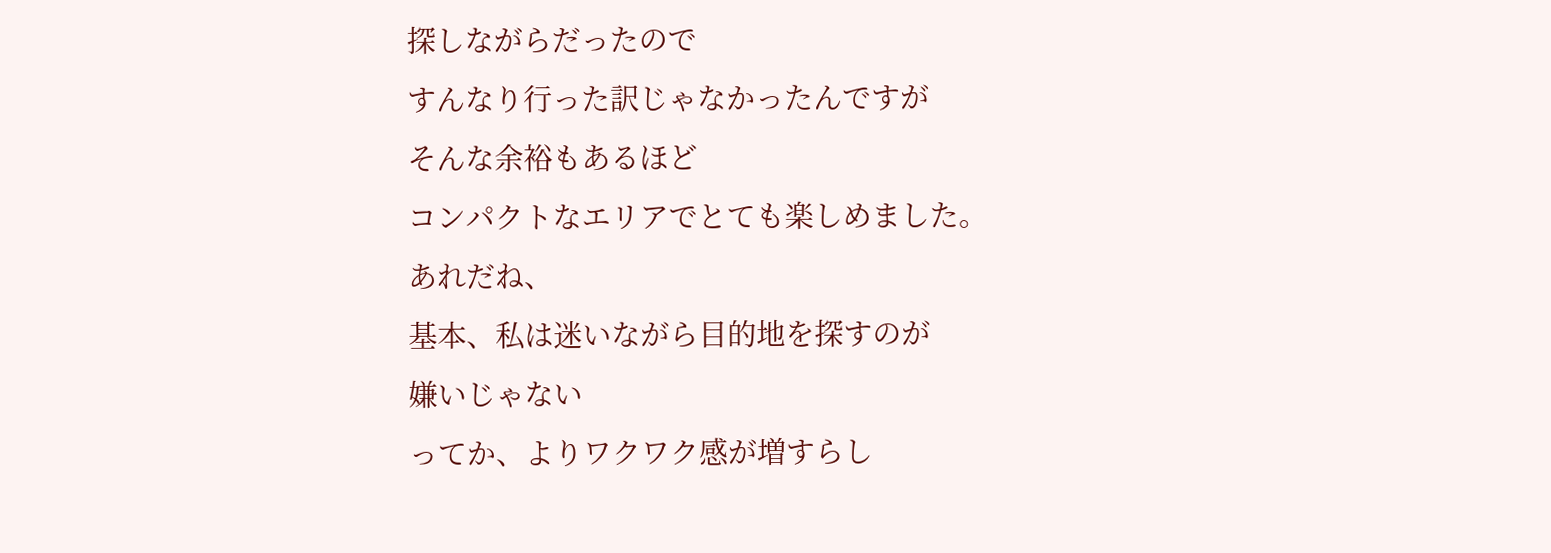探しながらだったので
すんなり行った訳じゃなかったんですが
そんな余裕もあるほど
コンパクトなエリアでとても楽しめました。
あれだね、
基本、私は迷いながら目的地を探すのが
嫌いじゃない
ってか、よりワクワク感が増すらし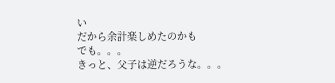い
だから余計楽しめたのかも
でも。。。
きっと、父子は逆だろうな。。。